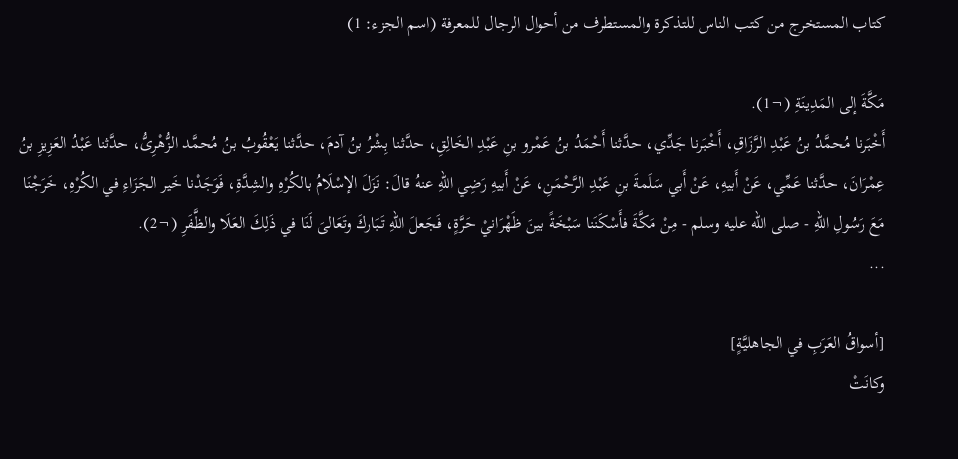كتاب المستخرج من كتب الناس للتذكرة والمستطرف من أحوال الرجال للمعرفة (اسم الجزء: 1)

مَكَّةَ إلى المَدِينَةِ (¬1).
أَخْبَرنا مُحمَّدُ بنُ عَبْدِ الرَّزَاقِ، أَخْبَرنا جَدِّي، حدَّثنا أَحْمَدُ بنُ عَمْرو بنِ عَبْدِ الخَالِقِ، حدَّثنا بِشْرُ بنُ آدمَ، حدَّثنا يَعْقُوبُ بنُ مُحمَّد الزُّهْرِىُّ، حدَّثنا عَبْدُ العَزِيزِ بنُ عِمْرَانَ، حدَّثنا عَمِّي، عَنْ أَبيهِ، عَنْ أَبي سَلَمةَ بنِ عَبْدِ الرَّحْمَنِ، عَنْ أَبيهِ رَضِي اللهِ عنهُ قالَ: نَزَلَ الإسْلَامُ بالكُرْهِ والشِدَّةِ، فَوَجَدْنا خَير الجَزَاءِ في الكُرْهِ، خَرَجْنَا مَعَ رَسُولِ اللهِ - صلى الله عليه وسلم - مِنْ مَكَّةَ فأَسْكَنَنا سَبْخَةً بينَ ظَهْرَانيْ حَرَّةٍ، فَجَعلَ اللهِ تَبَاركَ وتَعَالىَ لَنَا في ذَلِكَ العَلَا والظَّفَرِ (¬2).
...

[أسواقُ العَرَبِ في الجاهليَّةٍ]
وكانَتْ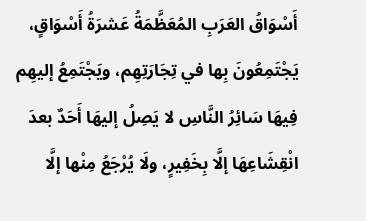أَسْوَاقُ العَرَبِ المُعَظَّمَةُ عَشرَةُ أَسْوَاقٍ، يَجْتَمِعُونَ بِها في تِجَارَتِهِم، ويَجْتَمِعُ إليهِم فِيهَا سَائِرُ النَّاسِ لا يَصِلُ إليهَا أَحَدٌ بعدَ انْقِشَاعِهَا إلَّا بِخَفِيرٍ، ولَا يُرْجَعُ مِنْها إلَّا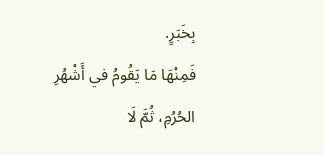بِخَبَرٍ.
فَمِنْهَا مَا يَقُومُ في أَشْهُرِ الحُرُمِ، ثُمَّ لَا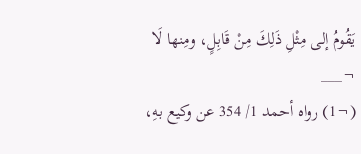يَقُومُ إلى مِثْلِ ذَلِكَ مِنْ قَابِلٍ، ومِنها لَا
¬___
(¬1) رواه أحمد 1/ 354 عن وكيع بهِ،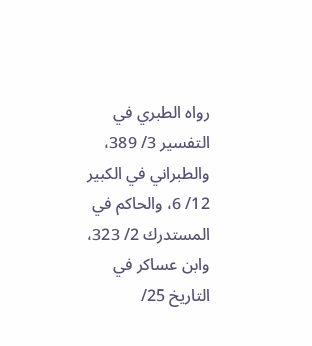رواه الطبري في التفسير 3/ 389، والطبراني في الكبير 12/ 6، والحاكم في المستدرك 2/ 323، وابن عساكر في التاريخ 25/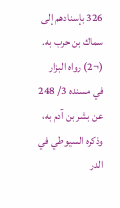326 بإسنادهم إلى سماك بن حرب به.
(¬2) رواه البزار في مسنده 3/ 248 عن بشر بن آدم به، وذكره السيوطي في الدر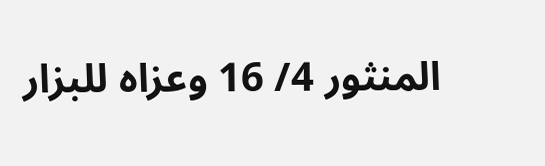المنثور 4/ 16 وعزاه للبزار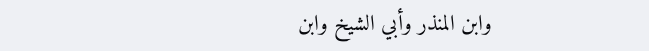وابن المنذر وأبي الشيخ وابن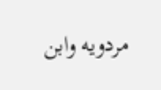مردويه وابن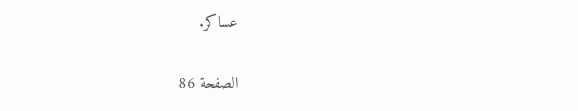عساكر.

الصفحة 86